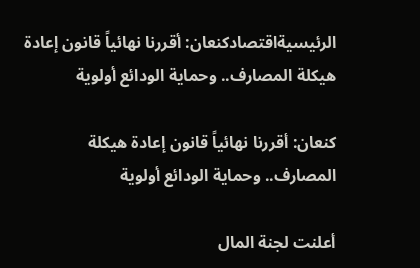الرئيسيةاقتصادكنعان: أقررنا نهائياً قانون إعادة هيكلة المصارف.. وحماية الودائع أولوية

كنعان: أقررنا نهائياً قانون إعادة هيكلة المصارف.. وحماية الودائع أولوية

أعلنت لجنة المال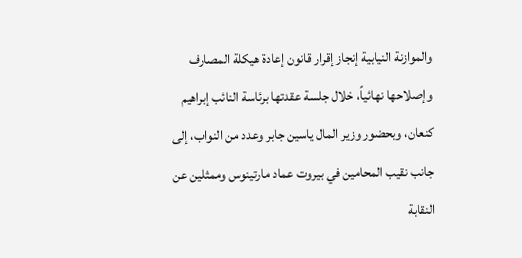والموازنة النيابية إنجاز إقرار قانون إعادة هيكلة المصارف وإصلاحها نهائياً، خلال جلسة عقدتها برئاسة النائب إبراهيم كنعان، وبحضور وزير المال ياسين جابر وعدد من النواب، إلى جانب نقيب المحامين في بيروت عماد مارتينوس وممثلين عن النقابة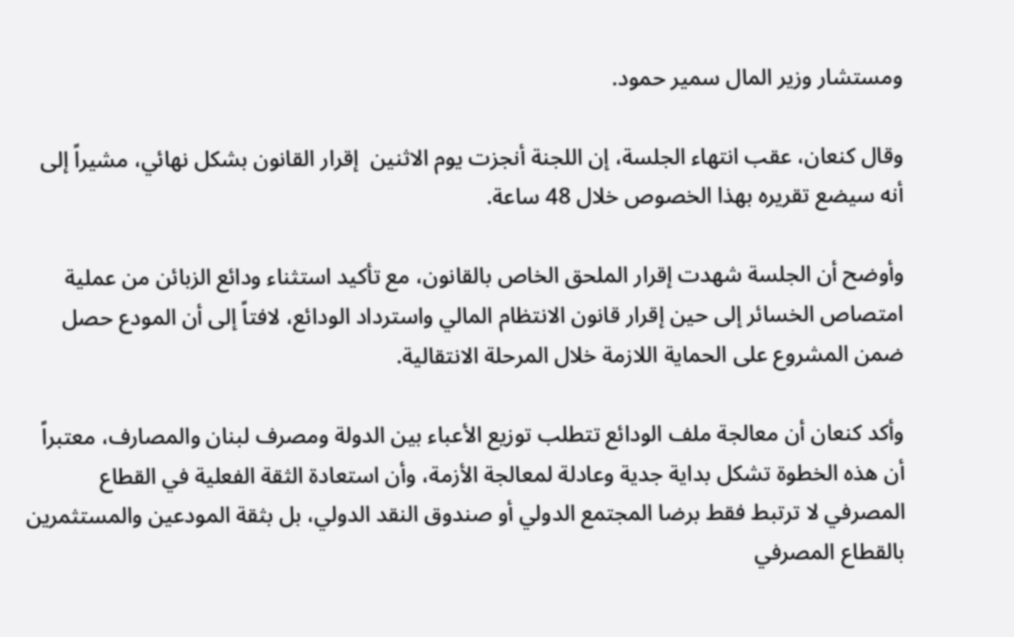ومستشار وزير المال سمير حمود.

وقال كنعان، عقب انتهاء الجلسة، إن اللجنة أنجزت يوم الاثنين  إقرار القانون بشكل نهائي، مشيراً إلى أنه سيضع تقريره بهذا الخصوص خلال 48 ساعة.

وأوضح أن الجلسة شهدت إقرار الملحق الخاص بالقانون، مع تأكيد استثناء ودائع الزبائن من عملية امتصاص الخسائر إلى حين إقرار قانون الانتظام المالي واسترداد الودائع، لافتاً إلى أن المودع حصل ضمن المشروع على الحماية اللازمة خلال المرحلة الانتقالية.

وأكد كنعان أن معالجة ملف الودائع تتطلب توزيع الأعباء بين الدولة ومصرف لبنان والمصارف، معتبراً أن هذه الخطوة تشكل بداية جدية وعادلة لمعالجة الأزمة، وأن استعادة الثقة الفعلية في القطاع المصرفي لا ترتبط فقط برضا المجتمع الدولي أو صندوق النقد الدولي، بل بثقة المودعين والمستثمرين بالقطاع المصرفي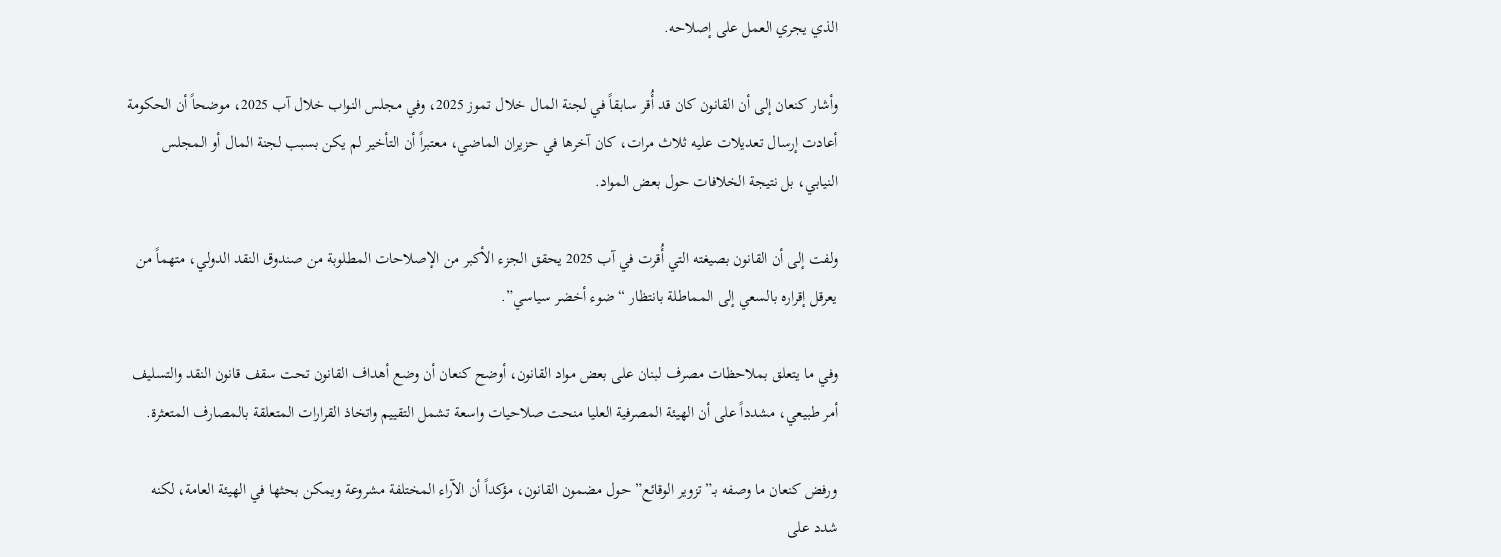الذي يجري العمل على إصلاحه.

وأشار كنعان إلى أن القانون كان قد أُقر سابقاً في لجنة المال خلال تموز 2025، وفي مجلس النواب خلال آب 2025، موضحاً أن الحكومة أعادت إرسال تعديلات عليه ثلاث مرات، كان آخرها في حزيران الماضي، معتبراً أن التأخير لم يكن بسبب لجنة المال أو المجلس النيابي، بل نتيجة الخلافات حول بعض المواد.

ولفت إلى أن القانون بصيغته التي أُقرت في آب 2025 يحقق الجزء الأكبر من الإصلاحات المطلوبة من صندوق النقد الدولي، متهماً من يعرقل إقراره بالسعي إلى المماطلة بانتظار “ضوء أخضر سياسي”.

وفي ما يتعلق بملاحظات مصرف لبنان على بعض مواد القانون، أوضح كنعان أن وضع أهداف القانون تحت سقف قانون النقد والتسليف أمر طبيعي، مشدداً على أن الهيئة المصرفية العليا منحت صلاحيات واسعة تشمل التقييم واتخاذ القرارات المتعلقة بالمصارف المتعثرة.

ورفض كنعان ما وصفه بـ”تزوير الوقائع” حول مضمون القانون، مؤكداً أن الآراء المختلفة مشروعة ويمكن بحثها في الهيئة العامة، لكنه شدد على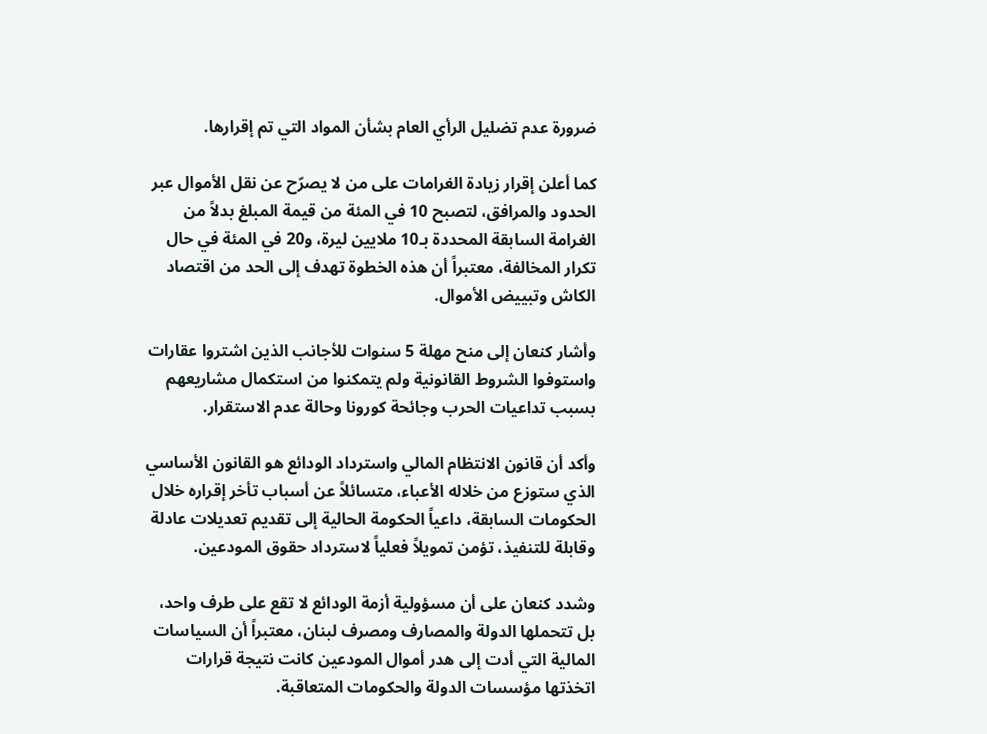ضرورة عدم تضليل الرأي العام بشأن المواد التي تم إقرارها.

كما أعلن إقرار زيادة الغرامات على من لا يصرّح عن نقل الأموال عبر الحدود والمرافق، لتصبح 10 في المئة من قيمة المبلغ بدلاً من الغرامة السابقة المحددة بـ10 ملايين ليرة، و20 في المئة في حال تكرار المخالفة، معتبراً أن هذه الخطوة تهدف إلى الحد من اقتصاد الكاش وتبييض الأموال.

وأشار كنعان إلى منح مهلة 5 سنوات للأجانب الذين اشتروا عقارات واستوفوا الشروط القانونية ولم يتمكنوا من استكمال مشاريعهم بسبب تداعيات الحرب وجائحة كورونا وحالة عدم الاستقرار.

وأكد أن قانون الانتظام المالي واسترداد الودائع هو القانون الأساسي الذي ستوزع من خلاله الأعباء، متسائلاً عن أسباب تأخر إقراره خلال الحكومات السابقة، داعياً الحكومة الحالية إلى تقديم تعديلات عادلة وقابلة للتنفيذ، تؤمن تمويلاً فعلياً لاسترداد حقوق المودعين.

وشدد كنعان على أن مسؤولية أزمة الودائع لا تقع على طرف واحد، بل تتحملها الدولة والمصارف ومصرف لبنان، معتبراً أن السياسات المالية التي أدت إلى هدر أموال المودعين كانت نتيجة قرارات اتخذتها مؤسسات الدولة والحكومات المتعاقبة.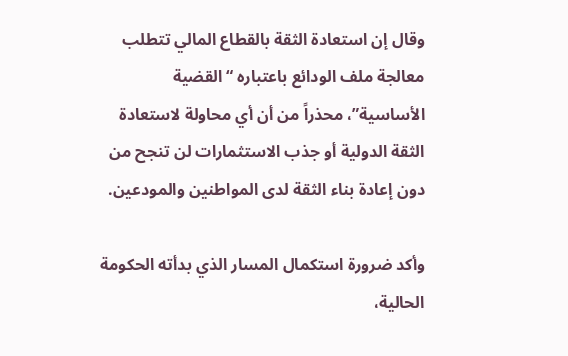وقال إن استعادة الثقة بالقطاع المالي تتطلب معالجة ملف الودائع باعتباره “القضية الأساسية”، محذراً من أن أي محاولة لاستعادة الثقة الدولية أو جذب الاستثمارات لن تنجح من دون إعادة بناء الثقة لدى المواطنين والمودعين.

وأكد ضرورة استكمال المسار الذي بدأته الحكومة الحالية،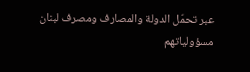عبر تحمّل الدولة والمصارف ومصرف لبنان مسؤولياتهم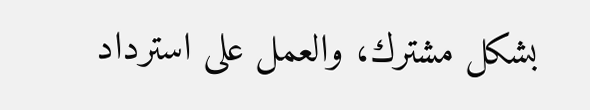بشكل مشترك، والعمل على استرداد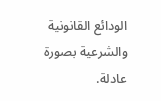الودائع القانونية والشرعية بصورة عادلة.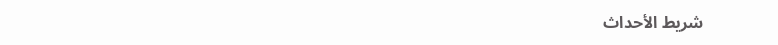شريط الأحداث